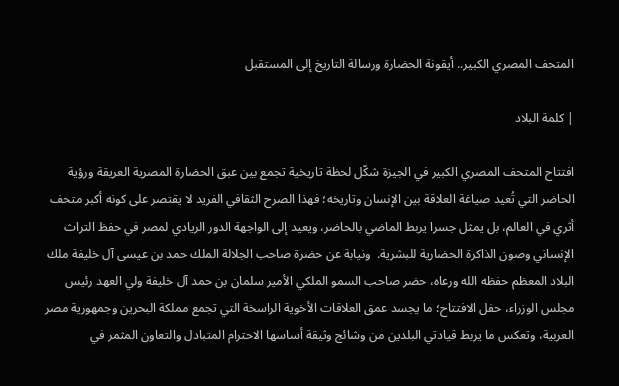المتحف المصري الكبير.. أيقونة الحضارة ورسالة التاريخ إلى المستقبل

| كلمة البلاد

افتتاح المتحف المصري الكبير في الجيزة شكّل لحظة تاريخية تجمع بين عبق الحضارة المصرية العريقة ورؤية الحاضر التي تُعيد صياغة العلاقة بين الإنسان وتاريخه؛ فهذا الصرح الثقافي الفريد لا يقتصر على كونه أكبر متحف أثري في العالم، بل يمثل جسرا يربط الماضي بالحاضر، ويعيد إلى الواجهة الدور الريادي لمصر في حفظ التراث الإنساني وصون الذاكرة الحضارية للبشرية.  ونيابة عن حضرة صاحب الجلالة الملك حمد بن عيسى آل خليفة ملك البلاد المعظم حفظه الله ورعاه، حضر صاحب السمو الملكي الأمير سلمان بن حمد آل خليفة ولي العهد رئيس مجلس الوزراء، حفل الافتتاح؛ ما يجسد عمق العلاقات الأخوية الراسخة التي تجمع مملكة البحرين وجمهورية مصر العربية، وتعكس ما يربط قيادتي البلدين من وشائج وثيقة أساسها الاحترام المتبادل والتعاون المثمر في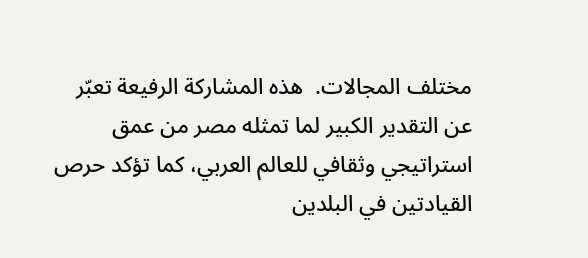مختلف المجالات.  هذه المشاركة الرفيعة تعبّر عن التقدير الكبير لما تمثله مصر من عمق استراتيجي وثقافي للعالم العربي، كما تؤكد حرص القيادتين في البلدين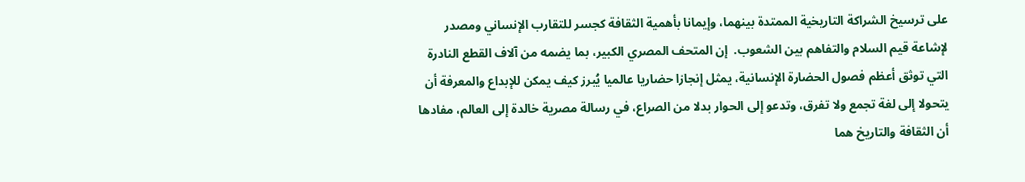على ترسيخ الشراكة التاريخية الممتدة بينهما، وإيمانا بأهمية الثقافة كجسر للتقارب الإنساني ومصدر لإشاعة قيم السلام والتفاهم بين الشعوب.  إن المتحف المصري الكبير، بما يضمه من آلاف القطع النادرة التي توثق أعظم فصول الحضارة الإنسانية، يمثل إنجازا حضاريا عالميا يُبرز كيف يمكن للإبداع والمعرفة أن يتحولا إلى لغة تجمع ولا تفرق، وتدعو إلى الحوار بدلا من الصراع، في رسالة مصرية خالدة إلى العالم، مفادها أن الثقافة والتاريخ هما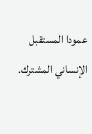عمودا المستقبل الإنساني المشترك.